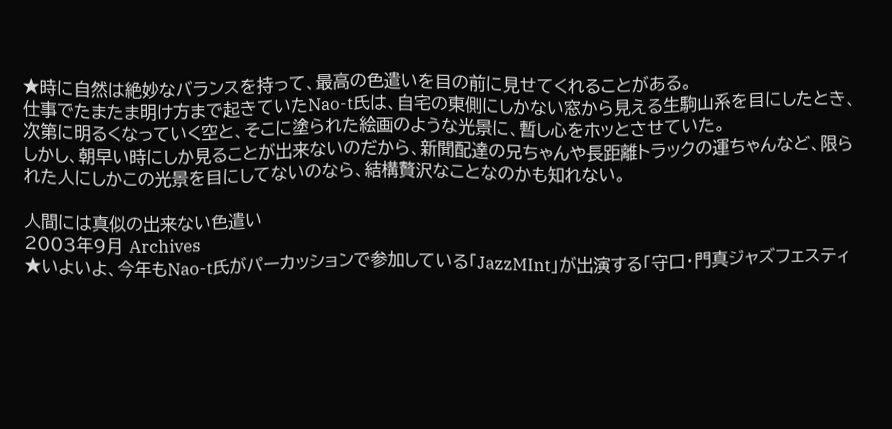★時に自然は絶妙なバランスを持って、最高の色遣いを目の前に見せてくれることがある。
仕事でたまたま明け方まで起きていたNao-t氏は、自宅の東側にしかない窓から見える生駒山系を目にしたとき、次第に明るくなっていく空と、そこに塗られた絵画のような光景に、暫し心をホッとさせていた。
しかし、朝早い時にしか見ることが出来ないのだから、新聞配達の兄ちゃんや長距離トラックの運ちゃんなど、限られた人にしかこの光景を目にしてないのなら、結構贅沢なことなのかも知れない。

人間には真似の出来ない色遣い
2003年9月 Archives
★いよいよ、今年もNao-t氏がパーカッションで参加している「JazzMInt」が出演する「守口・門真ジャズフェスティ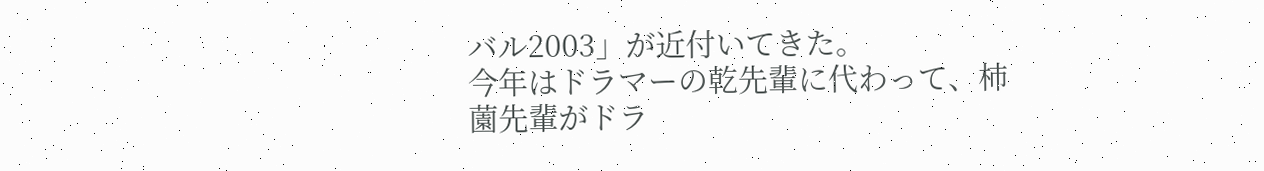バル2003」が近付いてきた。
今年はドラマーの乾先輩に代わって、柿薗先輩がドラ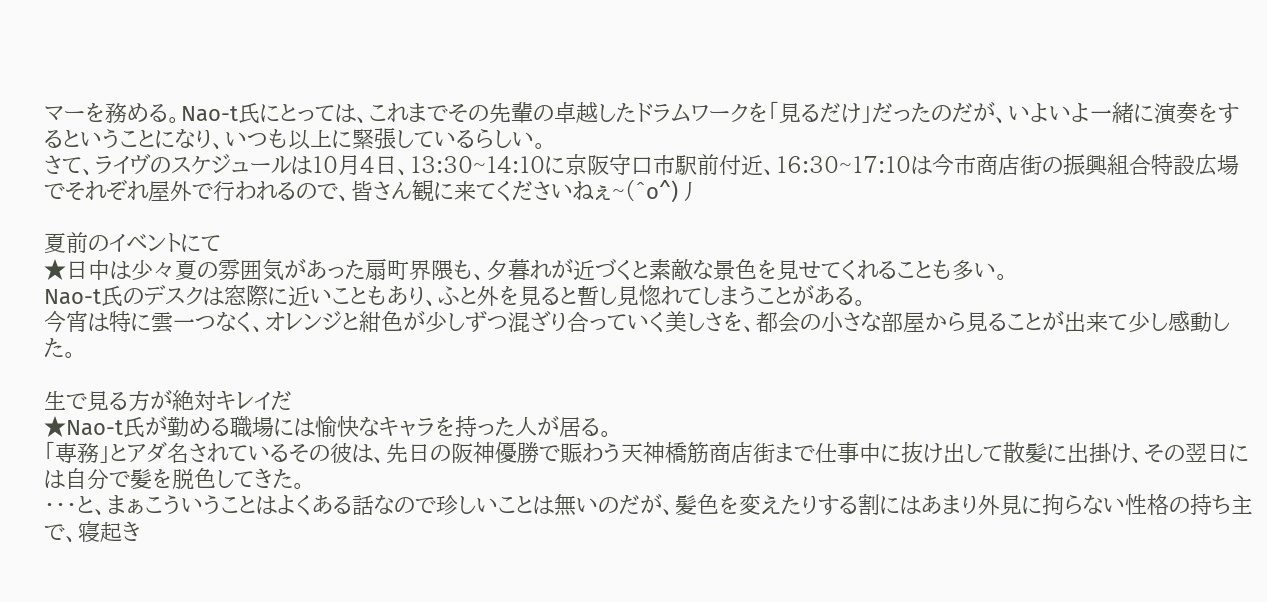マーを務める。Nao-t氏にとっては、これまでその先輩の卓越したドラムワークを「見るだけ」だったのだが、いよいよ一緒に演奏をするということになり、いつも以上に緊張しているらしい。
さて、ライヴのスケジュールは10月4日、13:30~14:10に京阪守口市駅前付近、16:30~17:10は今市商店街の振興組合特設広場でそれぞれ屋外で行われるので、皆さん観に来てくださいねぇ~(^o^)丿

夏前のイベントにて
★日中は少々夏の雰囲気があった扇町界隈も、夕暮れが近づくと素敵な景色を見せてくれることも多い。
Nao-t氏のデスクは窓際に近いこともあり、ふと外を見ると暫し見惚れてしまうことがある。
今宵は特に雲一つなく、オレンジと紺色が少しずつ混ざり合っていく美しさを、都会の小さな部屋から見ることが出来て少し感動した。

生で見る方が絶対キレイだ
★Nao-t氏が勤める職場には愉快なキャラを持った人が居る。
「専務」とアダ名されているその彼は、先日の阪神優勝で賑わう天神橋筋商店街まで仕事中に抜け出して散髪に出掛け、その翌日には自分で髪を脱色してきた。
・・・と、まぁこういうことはよくある話なので珍しいことは無いのだが、髪色を変えたりする割にはあまり外見に拘らない性格の持ち主で、寝起き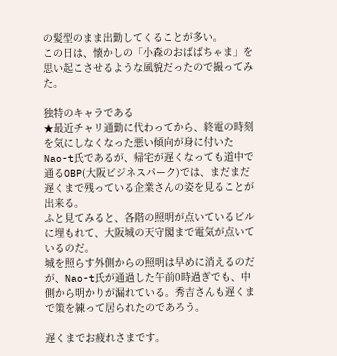の髪型のまま出勤してくることが多い。
この日は、懐かしの「小森のおばばちゃま」を思い起こさせるような風貌だったので撮ってみた。

独特のキャラである
★最近チャリ通勤に代わってから、終電の時刻を気にしなくなった悪い傾向が身に付いたNao-t氏であるが、帰宅が遅くなっても道中で通るOBP(大阪ビジネスパーク)では、まだまだ遅くまで残っている企業さんの姿を見ることが出来る。
ふと見てみると、各階の照明が点いているビルに埋もれて、大阪城の天守閣まで電気が点いているのだ。
城を照らす外側からの照明は早めに消えるのだが、Nao-t氏が通過した午前0時過ぎでも、中側から明かりが漏れている。秀吉さんも遅くまで策を練って居られたのであろう。

遅くまでお疲れさまです。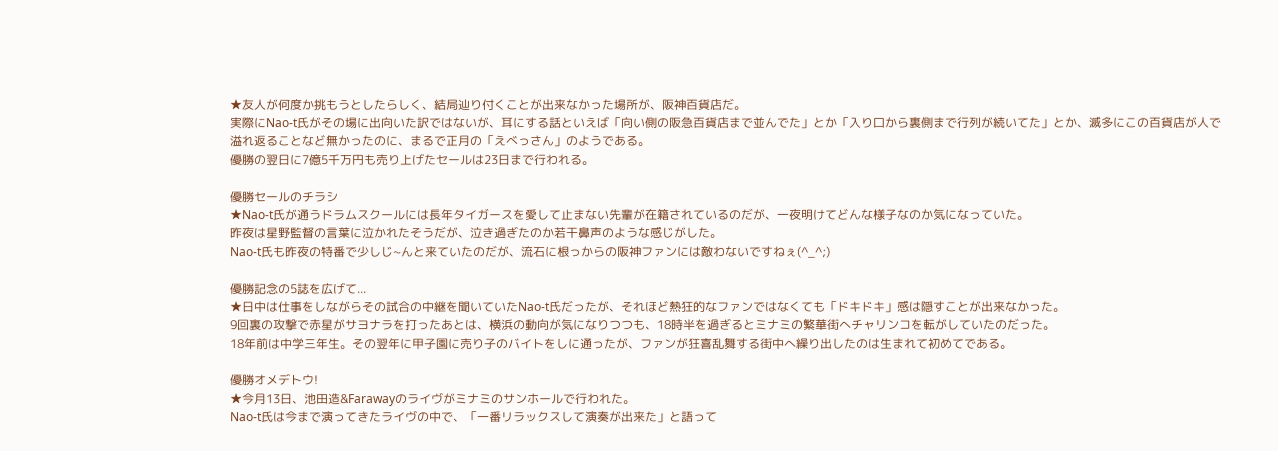★友人が何度か挑もうとしたらしく、結局辿り付くことが出来なかった場所が、阪神百貨店だ。
実際にNao-t氏がその場に出向いた訳ではないが、耳にする話といえば「向い側の阪急百貨店まで並んでた」とか「入り口から裏側まで行列が続いてた」とか、滅多にこの百貨店が人で溢れ返ることなど無かったのに、まるで正月の「えべっさん」のようである。
優勝の翌日に7億5千万円も売り上げたセールは23日まで行われる。

優勝セールのチラシ
★Nao-t氏が通うドラムスクールには長年タイガースを愛して止まない先輩が在籍されているのだが、一夜明けてどんな様子なのか気になっていた。
昨夜は星野監督の言葉に泣かれたそうだが、泣き過ぎたのか若干鼻声のような感じがした。
Nao-t氏も昨夜の特番で少しじ~んと来ていたのだが、流石に根っからの阪神ファンには敵わないですねぇ(^_^;)

優勝記念の5誌を広げて...
★日中は仕事をしながらその試合の中継を聞いていたNao-t氏だったが、それほど熱狂的なファンではなくても「ドキドキ」感は隠すことが出来なかった。
9回裏の攻撃で赤星がサヨナラを打ったあとは、横浜の動向が気になりつつも、18時半を過ぎるとミナミの繁華街へチャリンコを転がしていたのだった。
18年前は中学三年生。その翌年に甲子園に売り子のバイトをしに通ったが、ファンが狂喜乱舞する街中へ繰り出したのは生まれて初めてである。

優勝オメデトウ!
★今月13日、池田造&Farawayのライヴがミナミのサンホールで行われた。
Nao-t氏は今まで演ってきたライヴの中で、「一番リラックスして演奏が出来た」と語って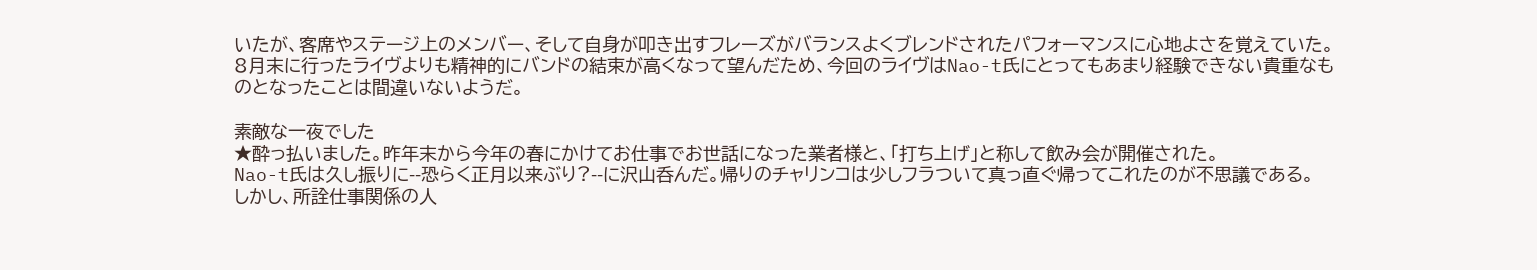いたが、客席やステージ上のメンバー、そして自身が叩き出すフレーズがバランスよくブレンドされたパフォーマンスに心地よさを覚えていた。
8月末に行ったライヴよりも精神的にバンドの結束が高くなって望んだため、今回のライヴはNao-t氏にとってもあまり経験できない貴重なものとなったことは間違いないようだ。

素敵な一夜でした
★酔っ払いました。昨年末から今年の春にかけてお仕事でお世話になった業者様と、「打ち上げ」と称して飲み会が開催された。
Nao-t氏は久し振りに--恐らく正月以来ぶり?--に沢山呑んだ。帰りのチャリンコは少しフラついて真っ直ぐ帰ってこれたのが不思議である。
しかし、所詮仕事関係の人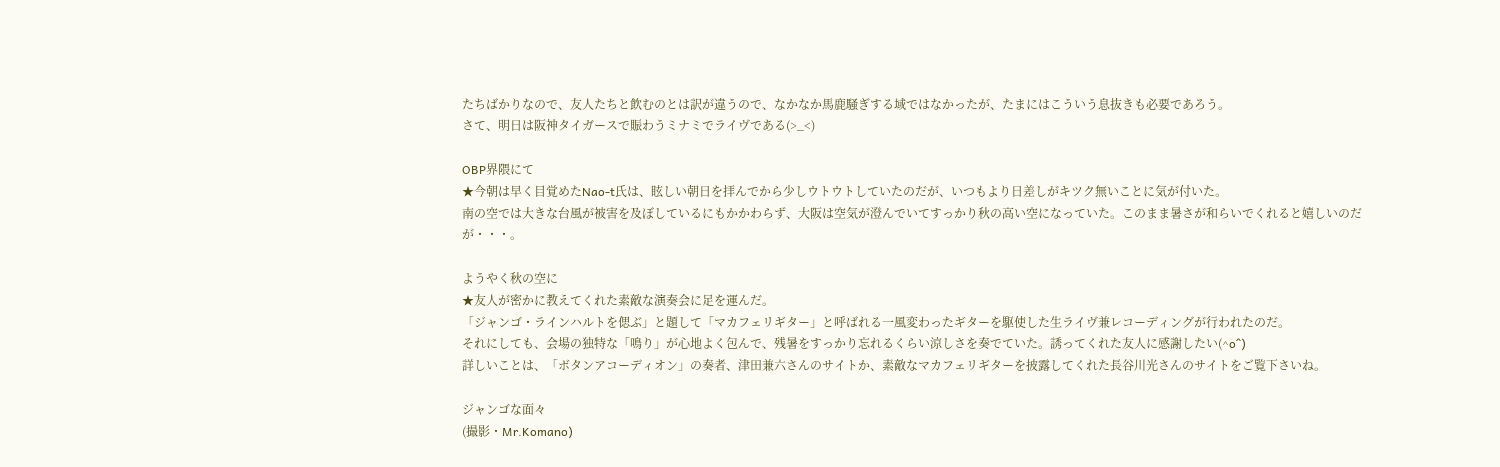たちばかりなので、友人たちと飲むのとは訳が違うので、なかなか馬鹿騒ぎする域ではなかったが、たまにはこういう息抜きも必要であろう。
さて、明日は阪神タイガースで賑わうミナミでライヴである(>_<)

OBP界隈にて
★今朝は早く目覚めたNao-t氏は、眩しい朝日を拝んでから少しウトウトしていたのだが、いつもより日差しがキツク無いことに気が付いた。
南の空では大きな台風が被害を及ぼしているにもかかわらず、大阪は空気が澄んでいてすっかり秋の高い空になっていた。このまま暑さが和らいでくれると嬉しいのだが・・・。

ようやく秋の空に
★友人が密かに教えてくれた素敵な演奏会に足を運んだ。
「ジャンゴ・ラインハルトを偲ぶ」と題して「マカフェリギター」と呼ばれる一風変わったギターを駆使した生ライヴ兼レコーディングが行われたのだ。
それにしても、会場の独特な「鳴り」が心地よく包んで、残暑をすっかり忘れるくらい涼しさを奏でていた。誘ってくれた友人に感謝したい(^o^)
詳しいことは、「ボタンアコーディオン」の奏者、津田兼六さんのサイトか、素敵なマカフェリギターを披露してくれた長谷川光さんのサイトをご覧下さいね。

ジャンゴな面々
(撮影・Mr.Komano)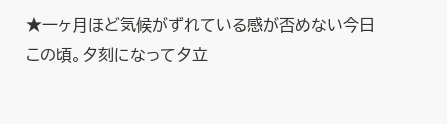★一ヶ月ほど気候がずれている感が否めない今日この頃。夕刻になって夕立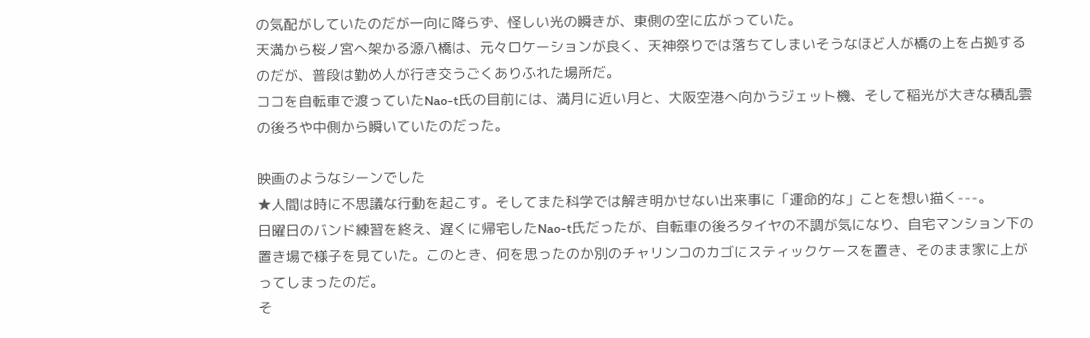の気配がしていたのだが一向に降らず、怪しい光の瞬きが、東側の空に広がっていた。
天満から桜ノ宮へ架かる源八橋は、元々ロケーションが良く、天神祭りでは落ちてしまいそうなほど人が橋の上を占拠するのだが、普段は勤め人が行き交うごくありふれた場所だ。
ココを自転車で渡っていたNao-t氏の目前には、満月に近い月と、大阪空港へ向かうジェット機、そして稲光が大きな積乱雲の後ろや中側から瞬いていたのだった。

映画のようなシーンでした
★人間は時に不思議な行動を起こす。そしてまた科学では解き明かせない出来事に「運命的な」ことを想い描く---。
日曜日のバンド練習を終え、遅くに帰宅したNao-t氏だったが、自転車の後ろタイヤの不調が気になり、自宅マンション下の置き場で様子を見ていた。このとき、何を思ったのか別のチャリンコのカゴにスティックケースを置き、そのまま家に上がってしまったのだ。
そ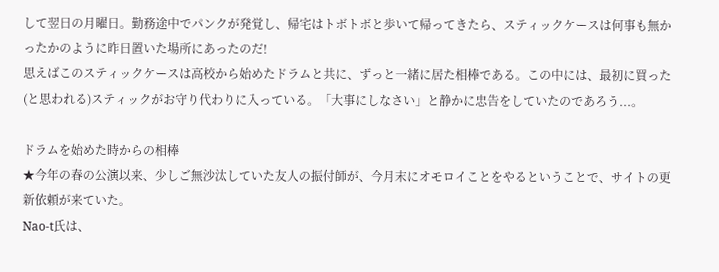して翌日の月曜日。勤務途中でパンクが発覚し、帰宅はトボトボと歩いて帰ってきたら、スティックケースは何事も無かったかのように昨日置いた場所にあったのだ!
思えばこのスティックケースは高校から始めたドラムと共に、ずっと一緒に居た相棒である。この中には、最初に買った(と思われる)スティックがお守り代わりに入っている。「大事にしなさい」と静かに忠告をしていたのであろう...。

ドラムを始めた時からの相棒
★今年の春の公演以来、少しご無沙汰していた友人の振付師が、今月末にオモロイことをやるということで、サイトの更新依頼が来ていた。
Nao-t氏は、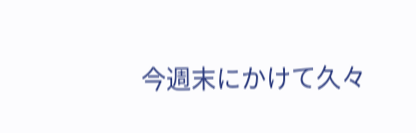今週末にかけて久々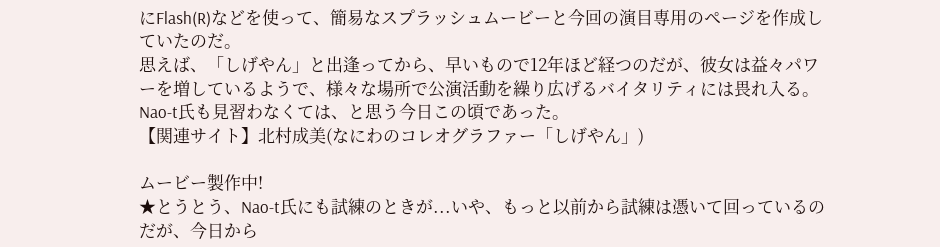にFlash(R)などを使って、簡易なスプラッシュムービーと今回の演目専用のページを作成していたのだ。
思えば、「しげやん」と出逢ってから、早いもので12年ほど経つのだが、彼女は益々パワーを増しているようで、様々な場所で公演活動を繰り広げるバイタリティには畏れ入る。Nao-t氏も見習わなくては、と思う今日この頃であった。
【関連サイト】北村成美(なにわのコレオグラファー「しげやん」)

ムービー製作中!
★とうとう、Nao-t氏にも試練のときが...いや、もっと以前から試練は憑いて回っているのだが、今日から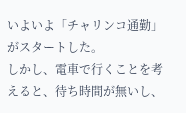いよいよ「チャリンコ通勤」がスタートした。
しかし、電車で行くことを考えると、待ち時間が無いし、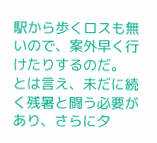駅から歩くロスも無いので、案外早く行けたりするのだ。
とは言え、未だに続く残暑と闘う必要があり、さらに夕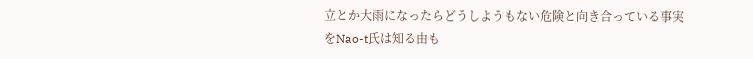立とか大雨になったらどうしようもない危険と向き合っている事実をNao-t氏は知る由も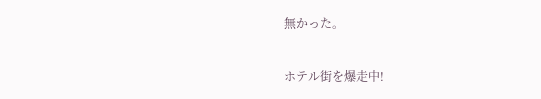無かった。

ホテル街を爆走中!